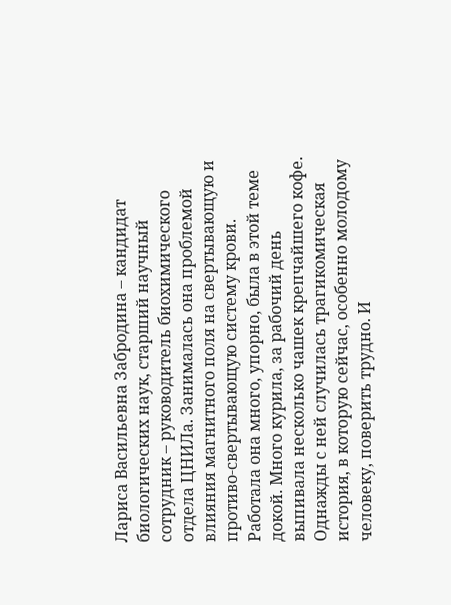Лариса Васильевна Забродина – кандидат биологических наук, старший научный сотрудник – руководитель биохимического отдела ЦНИЛа. Занималась она проблемой влияния магнитного поля на свертывающую и противо-свертывающую систему крови. Работала она много, упорно, была в этой теме докой. Много курила, за рабочий день выпивала несколько чашек крепчайшего кофе. Однажды с ней случилась трагикомическая история, в которую сейчас, особенно молодому человеку, поверить трудно. И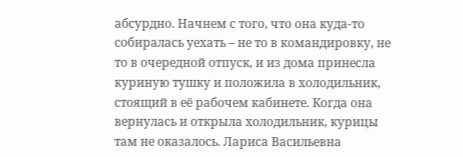абсурдно. Начнем с того, что она куда-то собиралась уехать – не то в командировку, не то в очередной отпуск, и из дома принесла куриную тушку и положила в холодильник, стоящий в её рабочем кабинете. Когда она вернулась и открыла холодильник, курицы там не оказалось. Лариса Васильевна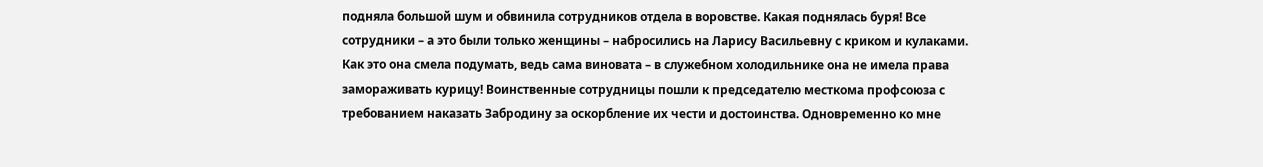подняла большой шум и обвинила сотрудников отдела в воровстве. Какая поднялась буря! Все сотрудники – а это были только женщины – набросились на Ларису Васильевну с криком и кулаками. Как это она смела подумать, ведь сама виновата – в служебном холодильнике она не имела права замораживать курицу! Воинственные сотрудницы пошли к председателю месткома профсоюза с требованием наказать Забродину за оскорбление их чести и достоинства. Одновременно ко мне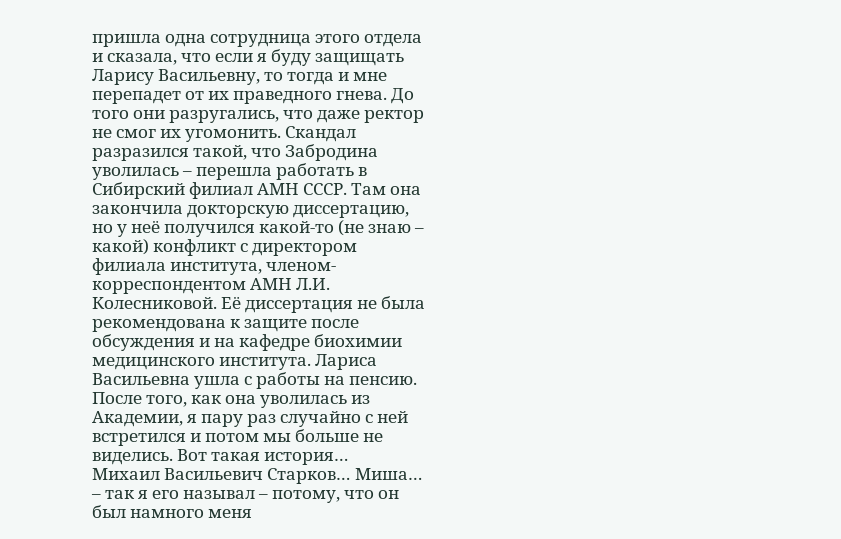пришла одна сотрудница этого отдела и сказала, что если я буду защищать Ларису Васильевну, то тогда и мне перепадет от их праведного гнева. До того они разругались, что даже ректор не смог их угомонить. Скандал разразился такой, что Забродина уволилась – перешла работать в Сибирский филиал АМН СССР. Там она закончила докторскую диссертацию, но у неё получился какой-то (не знаю – какой) конфликт с директором филиала института, членом-корреспондентом АМН Л.И. Колесниковой. Её диссертация не была рекомендована к защите после обсуждения и на кафедре биохимии медицинского института. Лариса Васильевна ушла с работы на пенсию. После того, как она уволилась из Академии, я пару раз случайно с ней встретился и потом мы больше не виделись. Вот такая история…
Михаил Васильевич Старков… Миша… – так я его называл – потому, что он был намного меня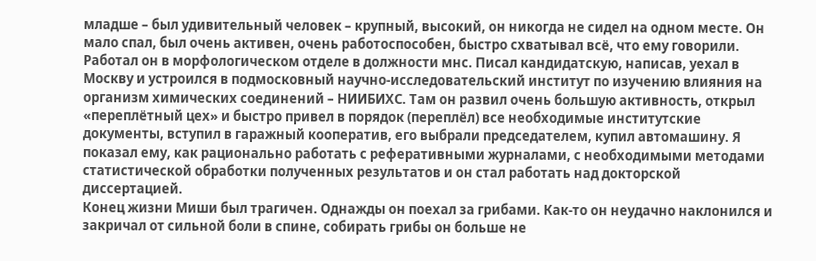младше – был удивительный человек – крупный, высокий, он никогда не сидел на одном месте. Он мало спал, был очень активен, очень работоспособен, быстро схватывал всё, что ему говорили. Работал он в морфологическом отделе в должности мнс. Писал кандидатскую, написав, уехал в Москву и устроился в подмосковный научно-исследовательский институт по изучению влияния на организм химических соединений – НИИБИХС. Там он развил очень большую активность, открыл «переплётный цех» и быстро привел в порядок (переплёл) все необходимые институтские документы, вступил в гаражный кооператив, его выбрали председателем, купил автомашину. Я показал ему, как рационально работать с реферативными журналами, с необходимыми методами статистической обработки полученных результатов и он стал работать над докторской диссертацией.
Конец жизни Миши был трагичен. Однажды он поехал за грибами. Как-то он неудачно наклонился и закричал от сильной боли в спине, собирать грибы он больше не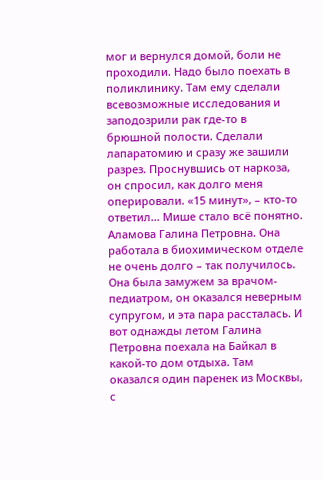мог и вернулся домой, боли не проходили. Надо было поехать в поликлинику. Там ему сделали всевозможные исследования и заподозрили рак где-то в брюшной полости. Сделали лапаратомию и сразу же зашили разрез. Проснувшись от наркоза, он спросил, как долго меня оперировали. «15 минут», – кто-то ответил… Мише стало всё понятно.
Аламова Галина Петровна. Она работала в биохимическом отделе не очень долго – так получилось. Она была замужем за врачом-педиатром, он оказался неверным супругом, и эта пара рассталась. И вот однажды летом Галина Петровна поехала на Байкал в какой-то дом отдыха. Там оказался один паренек из Москвы, с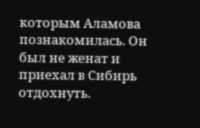которым Аламова познакомилась. Он был не женат и приехал в Сибирь отдохнуть.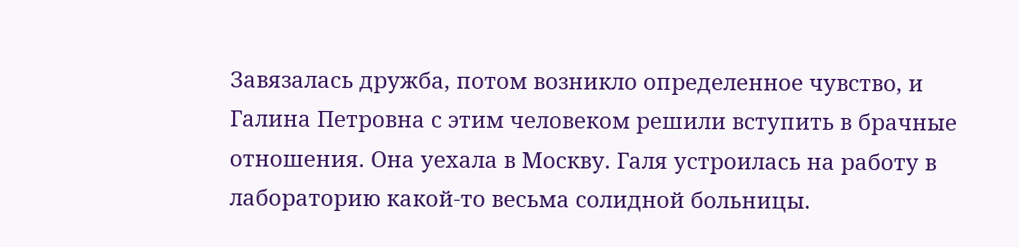Завязалась дружба, потом возникло определенное чувство, и Галина Петровна с этим человеком решили вступить в брачные отношения. Она уехала в Москву. Галя устроилась на работу в лабораторию какой-то весьма солидной больницы.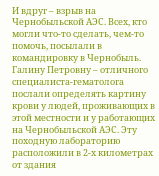И вдруг – взрыв на Чернобыльской АЭС. Всех, кто могли что-то сделать, чем-то помочь, посылали в командировку в Чернобыль. Галину Петровну – отличного специалиста-гематолога послали определять картину крови у людей, проживающих в этой местности и у работающих на Чернобыльской АЭС. Эту походную лабораторию расположили в 2-х километрах от здания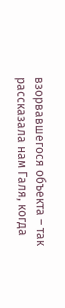взорвавшегося объекта – так рассказала нам Галя, когда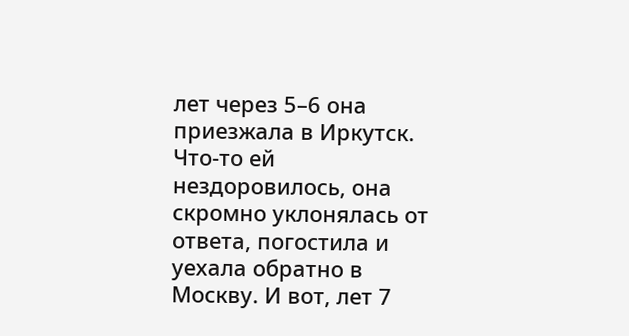лет через 5–6 она приезжала в Иркутск. Что-то ей нездоровилось, она скромно уклонялась от ответа, погостила и уехала обратно в Москву. И вот, лет 7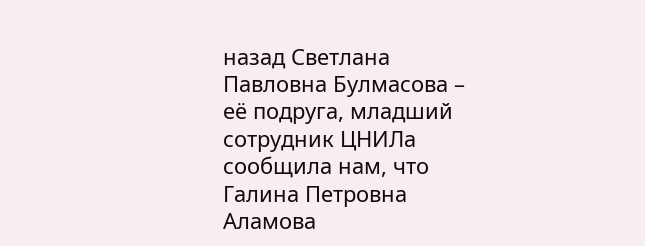назад Светлана Павловна Булмасова – её подруга, младший сотрудник ЦНИЛа сообщила нам, что Галина Петровна Аламова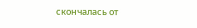скончалась от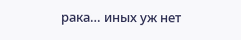рака… иных уж нет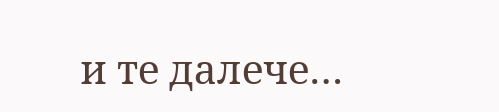и те далече…